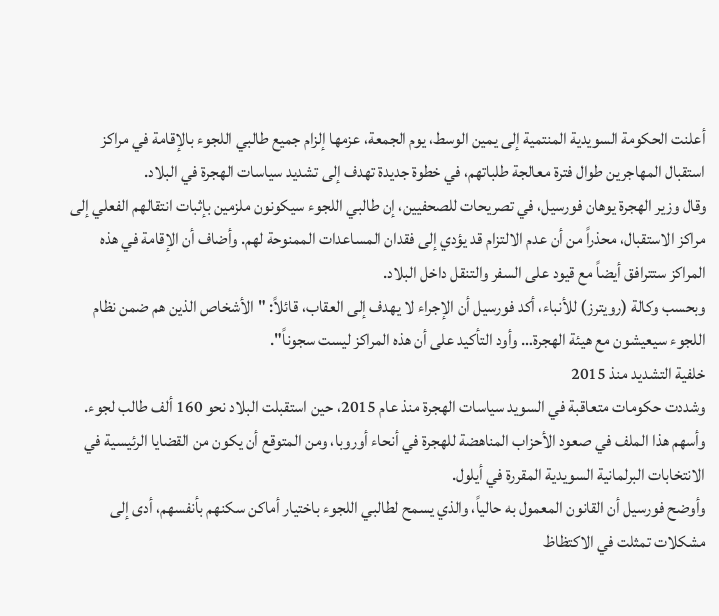أعلنت الحكومة السويدية المنتمية إلى يمين الوسط، يوم الجمعة، عزمها إلزام جميع طالبي اللجوء بالإقامة في مراكز استقبال المهاجرين طوال فترة معالجة طلباتهم، في خطوة جديدة تهدف إلى تشديد سياسات الهجرة في البلاد.
وقال وزير الهجرة يوهان فورسيل، في تصريحات للصحفيين، إن طالبي اللجوء سيكونون ملزمين بإثبات انتقالهم الفعلي إلى مراكز الاستقبال، محذراً من أن عدم الالتزام قد يؤدي إلى فقدان المساعدات الممنوحة لهم. وأضاف أن الإقامة في هذه المراكز ستترافق أيضاً مع قيود على السفر والتنقل داخل البلاد.
وبحسب وكالة (رويترز) للأنباء، أكد فورسيل أن الإجراء لا يهدف إلى العقاب، قائلاً: "الأشخاص الذين هم ضمن نظام اللجوء سيعيشون مع هيئة الهجرة… وأود التأكيد على أن هذه المراكز ليست سجوناً".
خلفية التشديد منذ 2015
وشددت حكومات متعاقبة في السويد سياسات الهجرة منذ عام 2015، حين استقبلت البلاد نحو 160 ألف طالب لجوء. وأسهم هذا الملف في صعود الأحزاب المناهضة للهجرة في أنحاء أوروبا، ومن المتوقع أن يكون من القضايا الرئيسية في الانتخابات البرلمانية السويدية المقررة في أيلول.
وأوضح فورسيل أن القانون المعمول به حالياً، والذي يسمح لطالبي اللجوء باختيار أماكن سكنهم بأنفسهم، أدى إلى مشكلات تمثلت في الاكتظاظ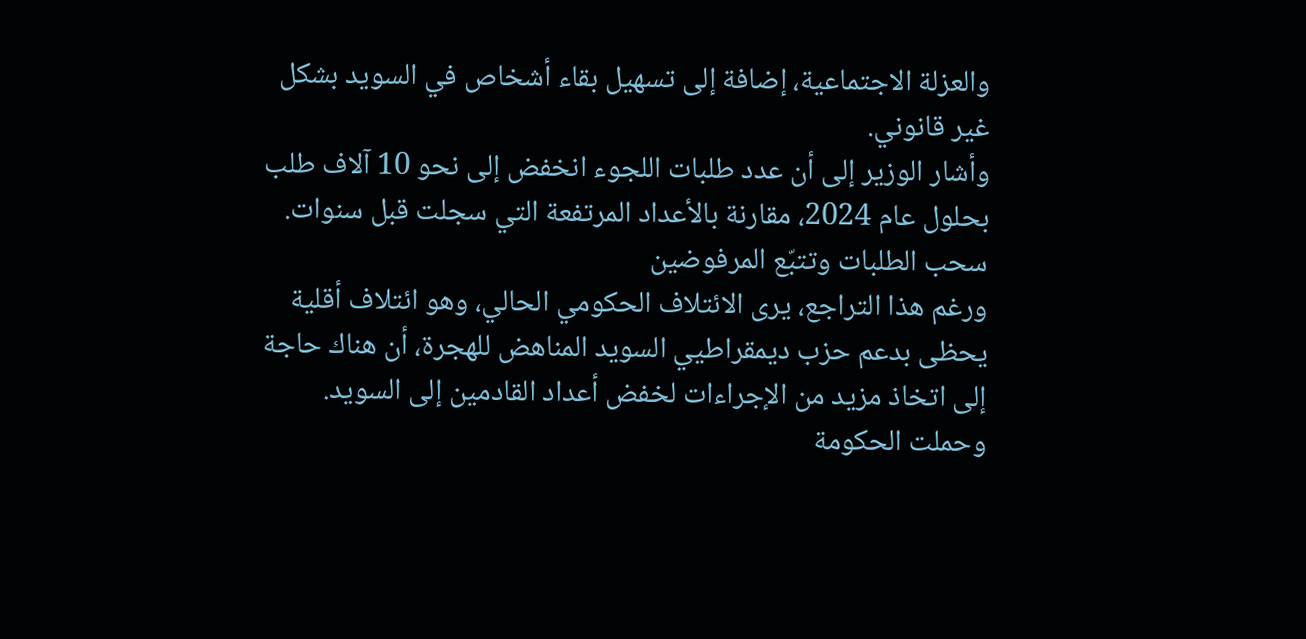والعزلة الاجتماعية، إضافة إلى تسهيل بقاء أشخاص في السويد بشكل غير قانوني.
وأشار الوزير إلى أن عدد طلبات اللجوء انخفض إلى نحو 10 آلاف طلب بحلول عام 2024، مقارنة بالأعداد المرتفعة التي سجلت قبل سنوات.
سحب الطلبات وتتبّع المرفوضين
ورغم هذا التراجع، يرى الائتلاف الحكومي الحالي، وهو ائتلاف أقلية يحظى بدعم حزب ديمقراطيي السويد المناهض للهجرة، أن هناك حاجة إلى اتخاذ مزيد من الإجراءات لخفض أعداد القادمين إلى السويد.
وحملت الحكومة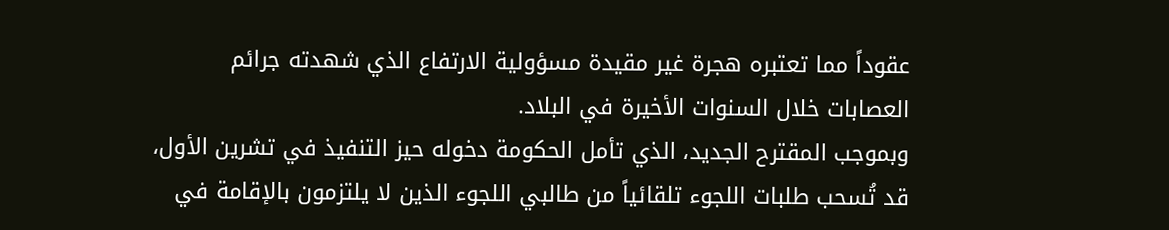عقوداً مما تعتبره هجرة غير مقيدة مسؤولية الارتفاع الذي شهدته جرائم العصابات خلال السنوات الأخيرة في البلاد.
وبموجب المقترح الجديد، الذي تأمل الحكومة دخوله حيز التنفيذ في تشرين الأول، قد تُسحب طلبات اللجوء تلقائياً من طالبي اللجوء الذين لا يلتزمون بالإقامة في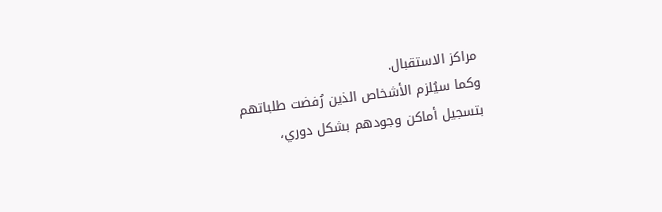مراكز الاستقبال.
وكما سيُلزم الأشخاص الذين رُفضت طلباتهم بتسجيل أماكن وجودهم بشكل دوري،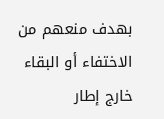بهدف منعهم من الاختفاء أو البقاء خارج إطار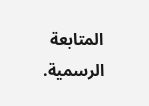المتابعة الرسمية.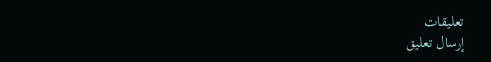تعليقات
إرسال تعليق